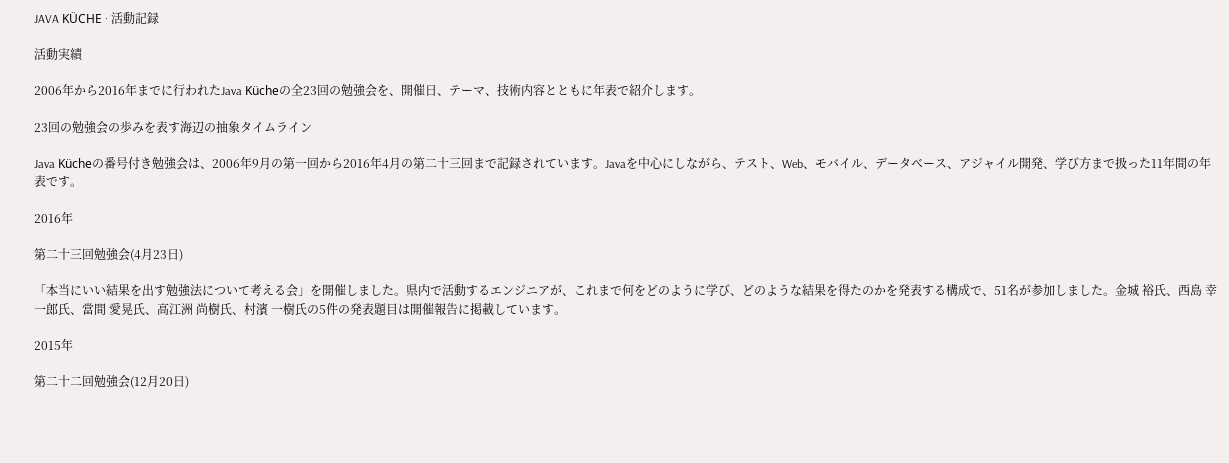JAVA KÜCHE · 活動記録

活動実績

2006年から2016年までに行われたJava Kücheの全23回の勉強会を、開催日、テーマ、技術内容とともに年表で紹介します。

23回の勉強会の歩みを表す海辺の抽象タイムライン

Java Kücheの番号付き勉強会は、2006年9月の第一回から2016年4月の第二十三回まで記録されています。Javaを中心にしながら、テスト、Web、モバイル、データベース、アジャイル開発、学び方まで扱った11年間の年表です。

2016年

第二十三回勉強会(4月23日)

「本当にいい結果を出す勉強法について考える会」を開催しました。県内で活動するエンジニアが、これまで何をどのように学び、どのような結果を得たのかを発表する構成で、51名が参加しました。金城 裕氏、西島 幸一郎氏、當間 愛晃氏、高江洲 尚樹氏、村濱 一樹氏の5件の発表題目は開催報告に掲載しています。

2015年

第二十二回勉強会(12月20日)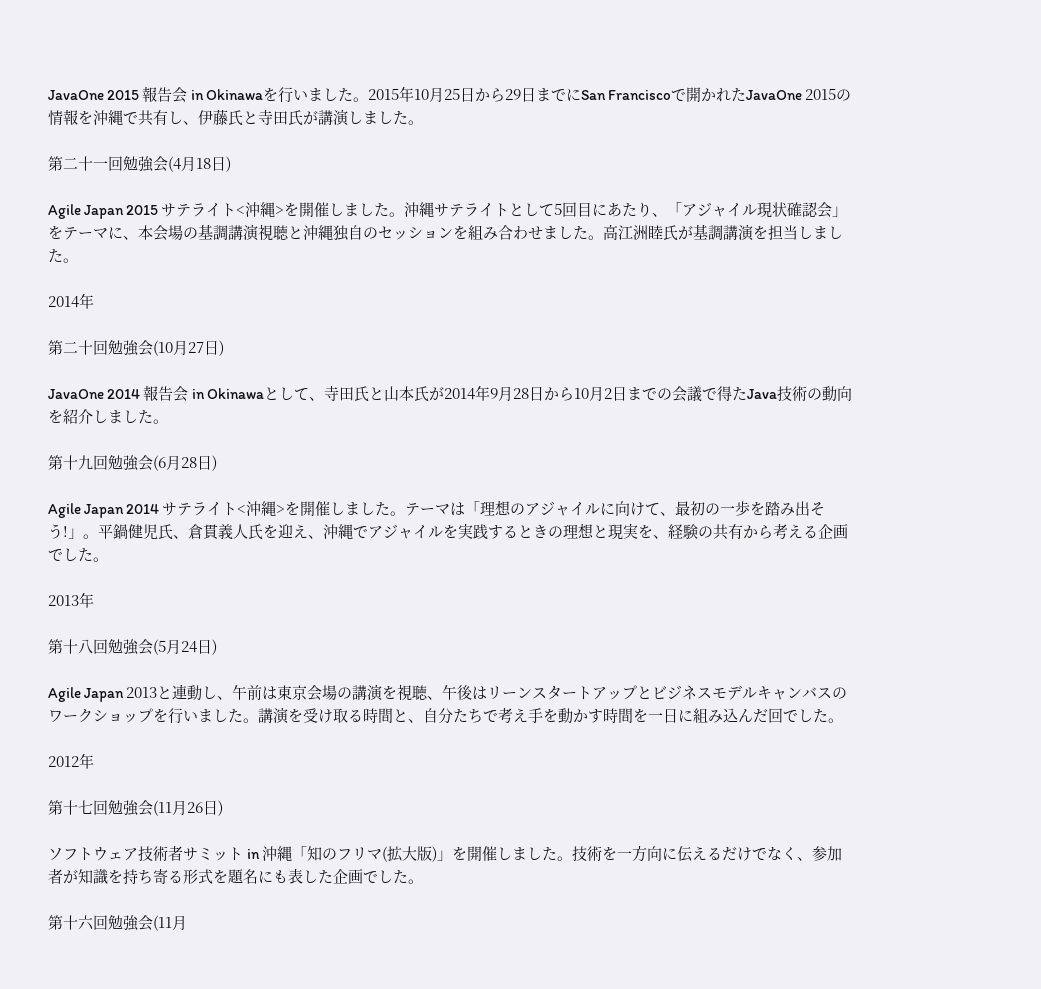JavaOne 2015 報告会 in Okinawaを行いました。2015年10月25日から29日までにSan Franciscoで開かれたJavaOne 2015の情報を沖縄で共有し、伊藤氏と寺田氏が講演しました。

第二十一回勉強会(4月18日)

Agile Japan 2015 サテライト<沖縄>を開催しました。沖縄サテライトとして5回目にあたり、「アジャイル現状確認会」をテーマに、本会場の基調講演視聴と沖縄独自のセッションを組み合わせました。高江洲睦氏が基調講演を担当しました。

2014年

第二十回勉強会(10月27日)

JavaOne 2014 報告会 in Okinawaとして、寺田氏と山本氏が2014年9月28日から10月2日までの会議で得たJava技術の動向を紹介しました。

第十九回勉強会(6月28日)

Agile Japan 2014 サテライト<沖縄>を開催しました。テーマは「理想のアジャイルに向けて、最初の一歩を踏み出そう!」。平鍋健児氏、倉貫義人氏を迎え、沖縄でアジャイルを実践するときの理想と現実を、経験の共有から考える企画でした。

2013年

第十八回勉強会(5月24日)

Agile Japan 2013と連動し、午前は東京会場の講演を視聴、午後はリーンスタートアップとビジネスモデルキャンバスのワークショップを行いました。講演を受け取る時間と、自分たちで考え手を動かす時間を一日に組み込んだ回でした。

2012年

第十七回勉強会(11月26日)

ソフトウェア技術者サミット in 沖縄「知のフリマ(拡大版)」を開催しました。技術を一方向に伝えるだけでなく、参加者が知識を持ち寄る形式を題名にも表した企画でした。

第十六回勉強会(11月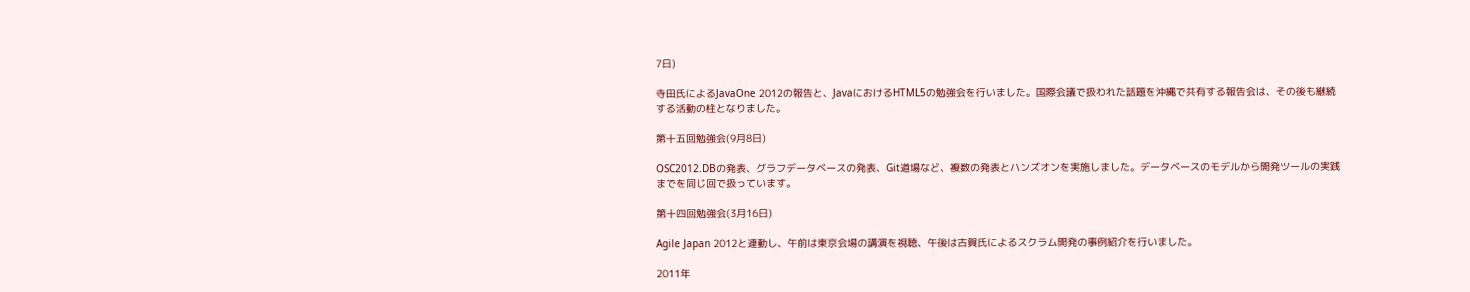7日)

寺田氏によるJavaOne 2012の報告と、JavaにおけるHTML5の勉強会を行いました。国際会議で扱われた話題を沖縄で共有する報告会は、その後も継続する活動の柱となりました。

第十五回勉強会(9月8日)

OSC2012.DBの発表、グラフデータベースの発表、Git道場など、複数の発表とハンズオンを実施しました。データベースのモデルから開発ツールの実践までを同じ回で扱っています。

第十四回勉強会(3月16日)

Agile Japan 2012と連動し、午前は東京会場の講演を視聴、午後は古賀氏によるスクラム開発の事例紹介を行いました。

2011年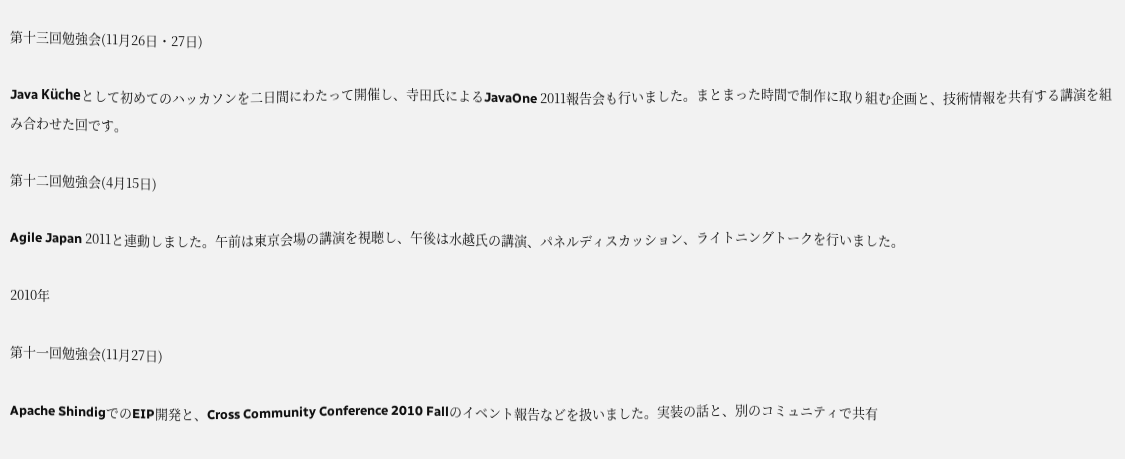第十三回勉強会(11月26日・27日)

Java Kücheとして初めてのハッカソンを二日間にわたって開催し、寺田氏によるJavaOne 2011報告会も行いました。まとまった時間で制作に取り組む企画と、技術情報を共有する講演を組み合わせた回です。

第十二回勉強会(4月15日)

Agile Japan 2011と連動しました。午前は東京会場の講演を視聴し、午後は水越氏の講演、パネルディスカッション、ライトニングトークを行いました。

2010年

第十一回勉強会(11月27日)

Apache ShindigでのEIP開発と、Cross Community Conference 2010 Fallのイベント報告などを扱いました。実装の話と、別のコミュニティで共有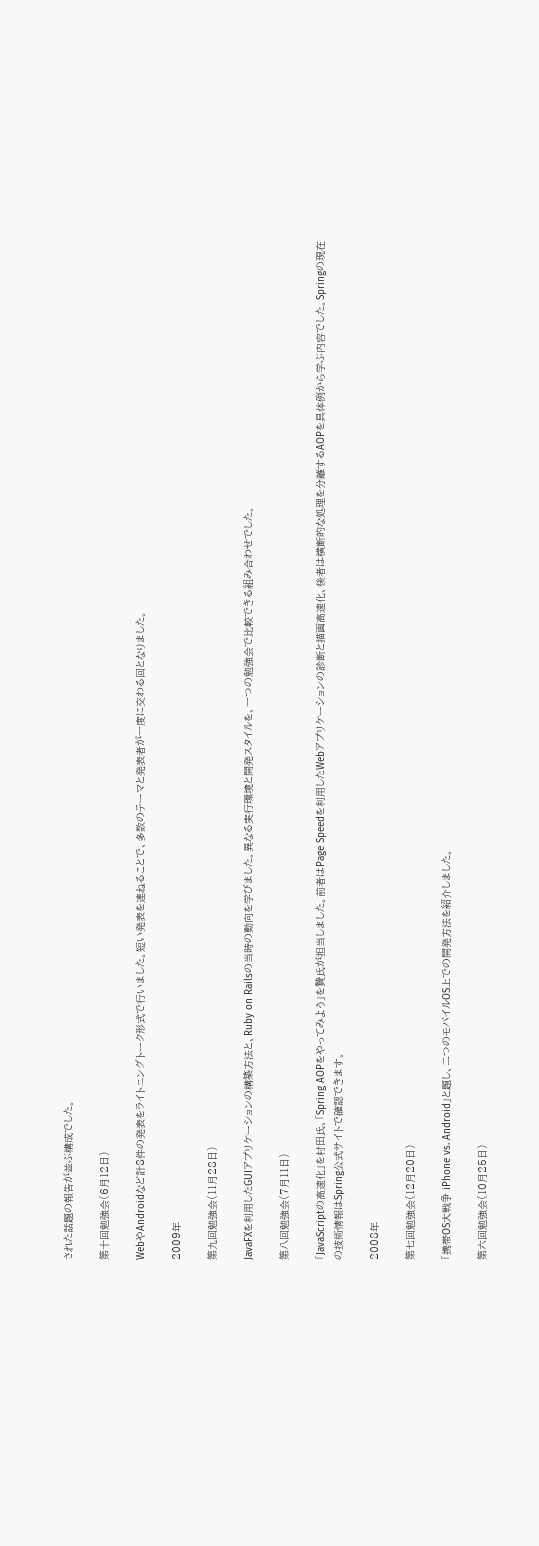された話題の報告が並ぶ構成でした。

第十回勉強会(6月12日)

WebやAndroidなど計8件の発表をライトニングトーク形式で行いました。短い発表を連ねることで、多数のテーマと発表者が一度に交わる回となりました。

2009年

第九回勉強会(11月28日)

JavaFXを利用したGUIアプリケーションの構築方法と、Ruby on Railsの当時の動向を学びました。異なる実行環境と開発スタイルを、一つの勉強会で比較できる組み合わせでした。

第八回勉強会(7月11日)

「JavaScriptの高速化」を村田氏、「Spring AOPをやってみよう」を贄氏が担当しました。前者はPage Speedを利用したWebアプリケーションの診断と描画高速化、後者は横断的な処理を分離するAOPを具体例から学ぶ内容でした。Springの現在の技術情報はSpring公式サイトで確認できます。

2008年

第七回勉強会(12月20日)

「携帯OS大戦争 iPhone vs. Android」と題し、二つのモバイルOS上での開発方法を紹介しました。

第六回勉強会(10月25日)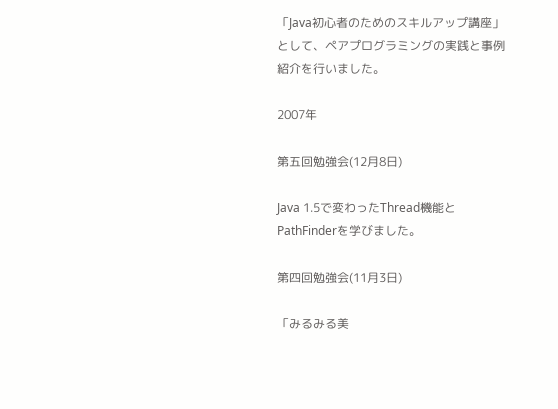「Java初心者のためのスキルアップ講座」として、ペアプログラミングの実践と事例紹介を行いました。

2007年

第五回勉強会(12月8日)

Java 1.5で変わったThread機能とPathFinderを学びました。

第四回勉強会(11月3日)

「みるみる美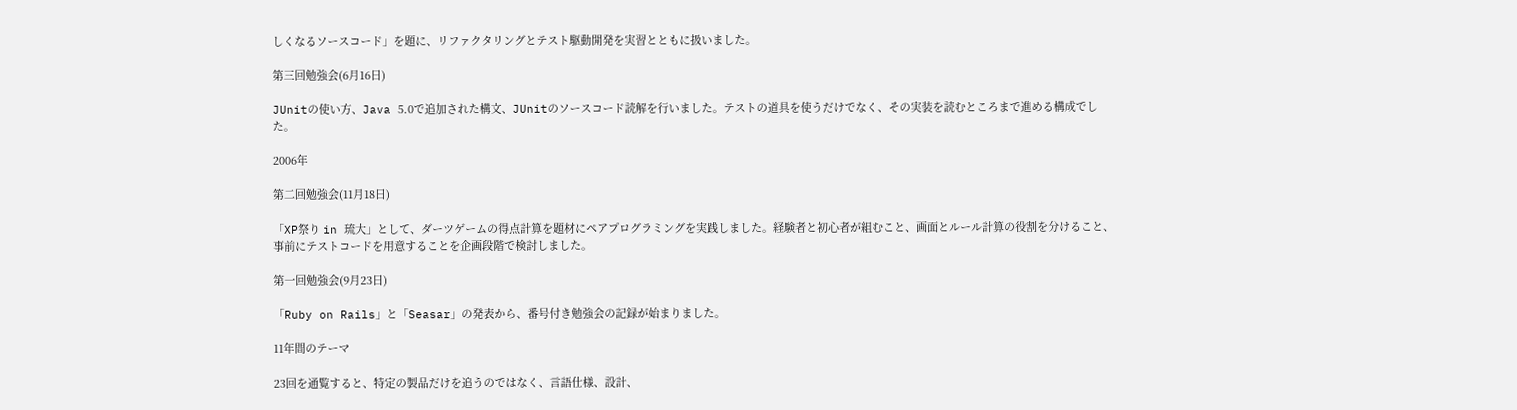しくなるソースコード」を題に、リファクタリングとテスト駆動開発を実習とともに扱いました。

第三回勉強会(6月16日)

JUnitの使い方、Java 5.0で追加された構文、JUnitのソースコード読解を行いました。テストの道具を使うだけでなく、その実装を読むところまで進める構成でした。

2006年

第二回勉強会(11月18日)

「XP祭り in 琉大」として、ダーツゲームの得点計算を題材にペアプログラミングを実践しました。経験者と初心者が組むこと、画面とルール計算の役割を分けること、事前にテストコードを用意することを企画段階で検討しました。

第一回勉強会(9月23日)

「Ruby on Rails」と「Seasar」の発表から、番号付き勉強会の記録が始まりました。

11年間のテーマ

23回を通覧すると、特定の製品だけを追うのではなく、言語仕様、設計、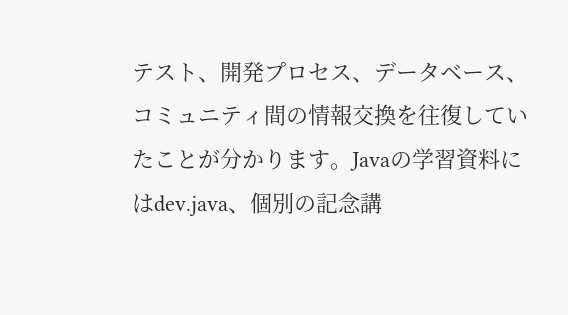テスト、開発プロセス、データベース、コミュニティ間の情報交換を往復していたことが分かります。Javaの学習資料にはdev.java、個別の記念講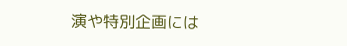演や特別企画には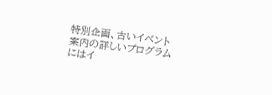特別企画、古いイベント案内の詳しいプログラムにはイ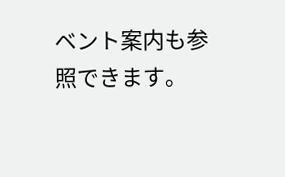ベント案内も参照できます。